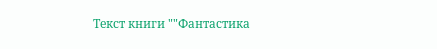Текст книги ""Фантастика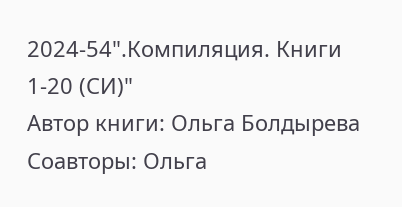2024-54".Компиляция. Книги 1-20 (СИ)"
Автор книги: Ольга Болдырева
Соавторы: Ольга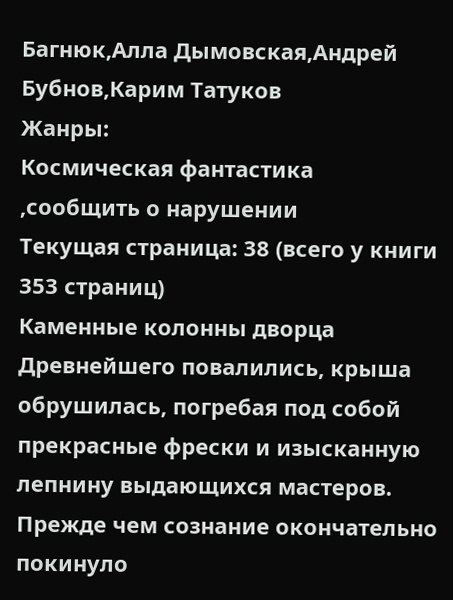Багнюк,Алла Дымовская,Андрей Бубнов,Карим Татуков
Жанры:
Космическая фантастика
,сообщить о нарушении
Текущая страница: 38 (всего у книги 353 страниц)
Каменные колонны дворца Древнейшего повалились, крыша обрушилась, погребая под собой прекрасные фрески и изысканную лепнину выдающихся мастеров. Прежде чем сознание окончательно покинуло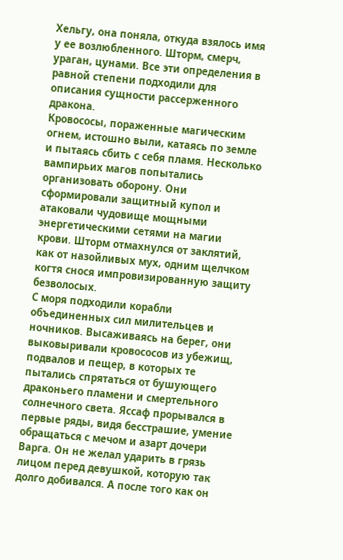Хельгу, она поняла, откуда взялось имя у ее возлюбленного. Шторм, смерч, ураган, цунами. Все эти определения в равной степени подходили для описания сущности рассерженного дракона.
Кровососы, пораженные магическим огнем, истошно выли, катаясь по земле и пытаясь сбить с себя пламя. Несколько вампирьих магов попытались организовать оборону. Они сформировали защитный купол и атаковали чудовище мощными энергетическими сетями на магии крови. Шторм отмахнулся от заклятий, как от назойливых мух, одним щелчком когтя снося импровизированную защиту безволосых.
С моря подходили корабли объединенных сил милительцев и ночников. Высаживаясь на берег, они выковыривали кровососов из убежищ, подвалов и пещер, в которых те пытались спрятаться от бушующего драконьего пламени и смертельного солнечного света. Яссаф прорывался в первые ряды, видя бесстрашие, умение обращаться с мечом и азарт дочери Варга. Он не желал ударить в грязь лицом перед девушкой, которую так долго добивался. А после того как он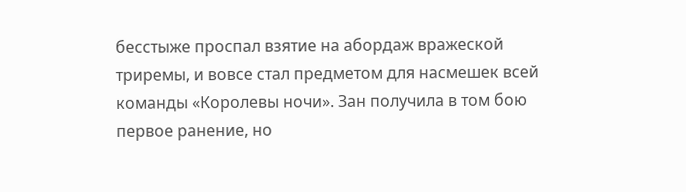бесстыже проспал взятие на абордаж вражеской триремы, и вовсе стал предметом для насмешек всей команды «Королевы ночи». Зан получила в том бою первое ранение, но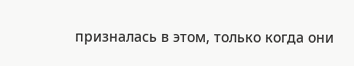призналась в этом, только когда они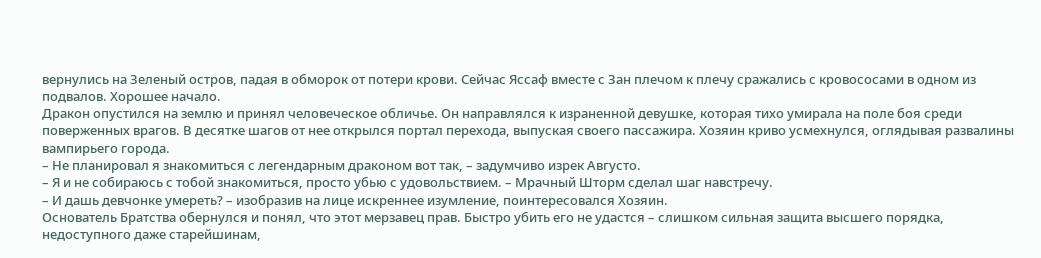вернулись на Зеленый остров, падая в обморок от потери крови. Сейчас Яссаф вместе с Зан плечом к плечу сражались с кровососами в одном из подвалов. Хорошее начало.
Дракон опустился на землю и принял человеческое обличье. Он направлялся к израненной девушке, которая тихо умирала на поле боя среди поверженных врагов. В десятке шагов от нее открылся портал перехода, выпуская своего пассажира. Хозяин криво усмехнулся, оглядывая развалины вампирьего города.
– Не планировал я знакомиться с легендарным драконом вот так, – задумчиво изрек Августо.
– Я и не собираюсь с тобой знакомиться, просто убью с удовольствием. – Мрачный Шторм сделал шаг навстречу.
– И дашь девчонке умереть? – изобразив на лице искреннее изумление, поинтересовался Хозяин.
Основатель Братства обернулся и понял, что этот мерзавец прав. Быстро убить его не удастся – слишком сильная защита высшего порядка, недоступного даже старейшинам,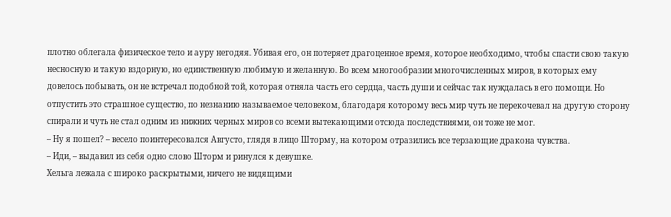плотно облегала физическое тело и ауру негодяя. Убивая его, он потеряет драгоценное время, которое необходимо, чтобы спасти свою такую несносную и такую вздорную, но единственную любимую и желанную. Во всем многообразии многочисленных миров, в которых ему довелось побывать, он не встречал подобной той, которая отняла часть его сердца, часть души и сейчас так нуждалась в его помощи. Но отпустить это страшное существо, по незнанию называемое человеком, благодаря которому весь мир чуть не перекочевал на другую сторону спирали и чуть не стал одним из нижних черных миров со всеми вытекающими отсюда последствиями, он тоже не мог.
– Ну я пошел? – весело поинтересовался Августо, глядя в лицо Шторму, на котором отразились все терзающие дракона чувства.
– Иди, – выдавил из себя одно слово Шторм и ринулся к девушке.
Хельга лежала с широко раскрытыми, ничего не видящими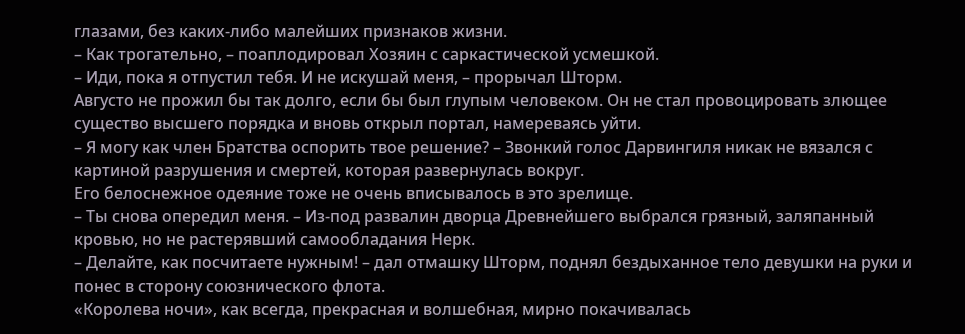глазами, без каких-либо малейших признаков жизни.
– Как трогательно, – поаплодировал Хозяин с саркастической усмешкой.
– Иди, пока я отпустил тебя. И не искушай меня, – прорычал Шторм.
Августо не прожил бы так долго, если бы был глупым человеком. Он не стал провоцировать злющее существо высшего порядка и вновь открыл портал, намереваясь уйти.
– Я могу как член Братства оспорить твое решение? – Звонкий голос Дарвингиля никак не вязался с картиной разрушения и смертей, которая развернулась вокруг.
Его белоснежное одеяние тоже не очень вписывалось в это зрелище.
– Ты снова опередил меня. – Из-под развалин дворца Древнейшего выбрался грязный, заляпанный кровью, но не растерявший самообладания Нерк.
– Делайте, как посчитаете нужным! – дал отмашку Шторм, поднял бездыханное тело девушки на руки и понес в сторону союзнического флота.
«Королева ночи», как всегда, прекрасная и волшебная, мирно покачивалась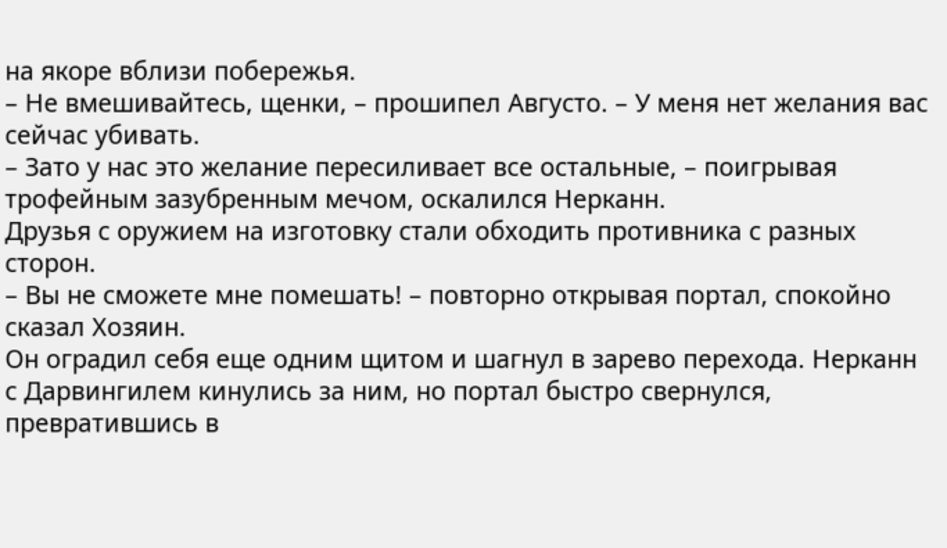на якоре вблизи побережья.
– Не вмешивайтесь, щенки, – прошипел Августо. – У меня нет желания вас сейчас убивать.
– Зато у нас это желание пересиливает все остальные, – поигрывая трофейным зазубренным мечом, оскалился Нерканн.
Друзья с оружием на изготовку стали обходить противника с разных сторон.
– Вы не сможете мне помешать! – повторно открывая портал, спокойно сказал Хозяин.
Он оградил себя еще одним щитом и шагнул в зарево перехода. Нерканн с Дарвингилем кинулись за ним, но портал быстро свернулся, превратившись в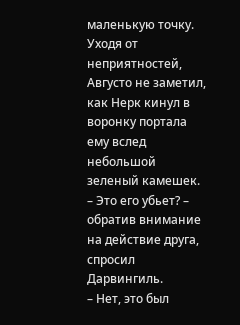маленькую точку. Уходя от неприятностей, Августо не заметил, как Нерк кинул в воронку портала ему вслед небольшой зеленый камешек.
– Это его убьет? – обратив внимание на действие друга, спросил Дарвингиль.
– Нет, это был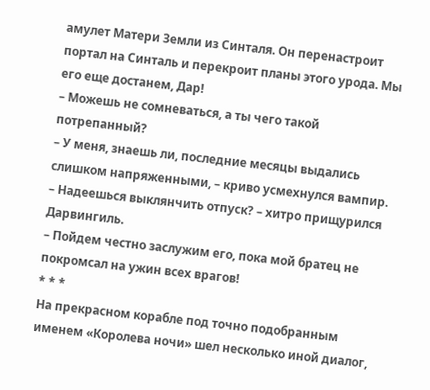амулет Матери Земли из Синталя. Он перенастроит портал на Синталь и перекроит планы этого урода. Мы его еще достанем, Дар!
– Можешь не сомневаться, а ты чего такой потрепанный?
– У меня, знаешь ли, последние месяцы выдались слишком напряженными, – криво усмехнулся вампир.
– Надеешься выклянчить отпуск? – хитро прищурился Дарвингиль.
– Пойдем честно заслужим его, пока мой братец не покромсал на ужин всех врагов!
* * *
На прекрасном корабле под точно подобранным именем «Королева ночи» шел несколько иной диалог,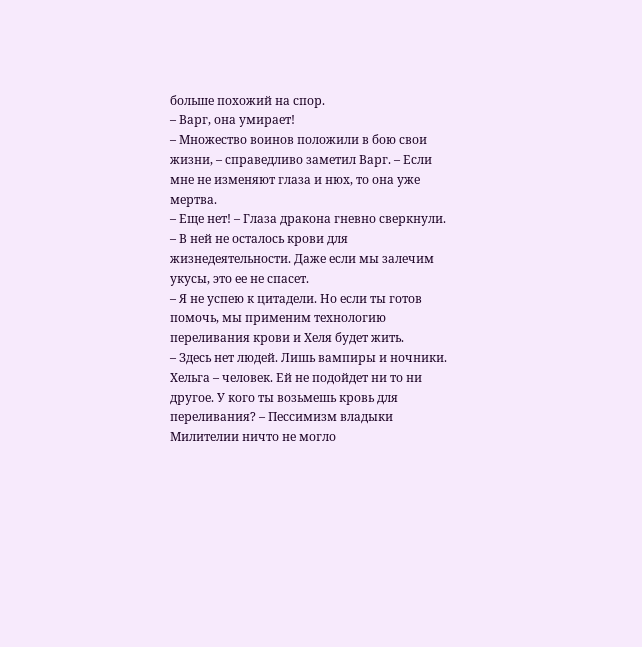больше похожий на спор.
– Варг, она умирает!
– Множество воинов положили в бою свои жизни, – справедливо заметил Варг. – Если мне не изменяют глаза и нюх, то она уже мертва.
– Еще нет! – Глаза дракона гневно сверкнули.
– В ней не осталось крови для жизнедеятельности. Даже если мы залечим укусы, это ее не спасет.
– Я не успею к цитадели. Но если ты готов помочь, мы применим технологию переливания крови и Хеля будет жить.
– Здесь нет людей. Лишь вампиры и ночники. Хельга – человек. Ей не подойдет ни то ни другое. У кого ты возьмешь кровь для переливания? – Пессимизм владыки Милителии ничто не могло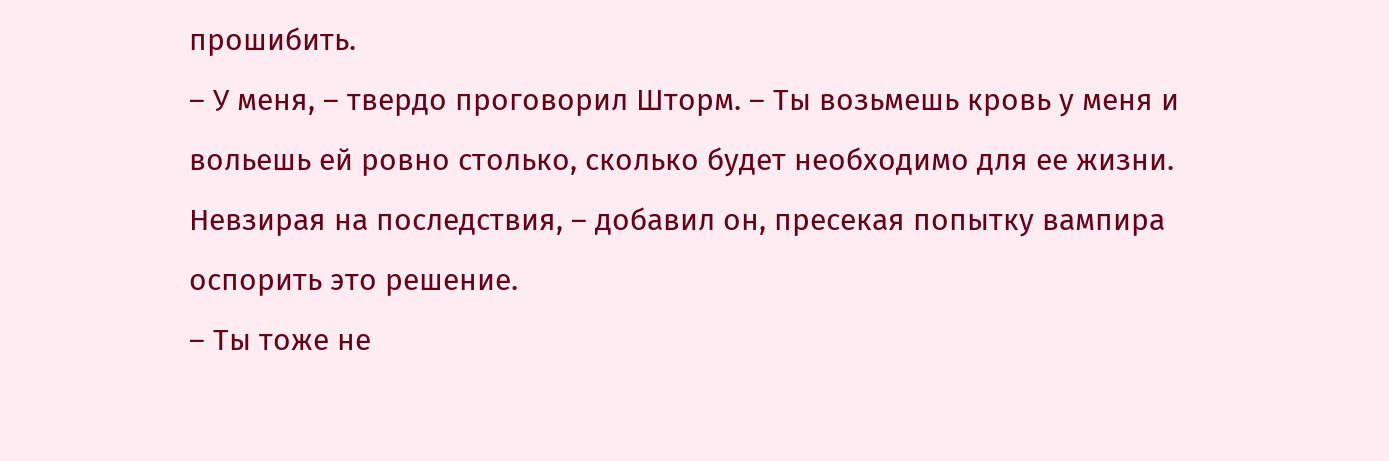прошибить.
– У меня, – твердо проговорил Шторм. – Ты возьмешь кровь у меня и вольешь ей ровно столько, сколько будет необходимо для ее жизни. Невзирая на последствия, – добавил он, пресекая попытку вампира оспорить это решение.
– Ты тоже не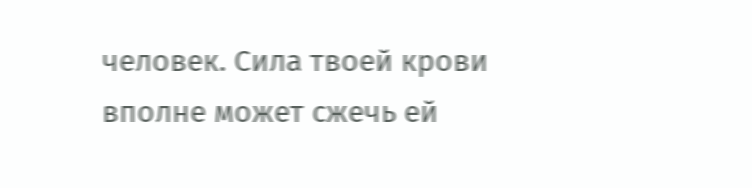человек. Сила твоей крови вполне может сжечь ей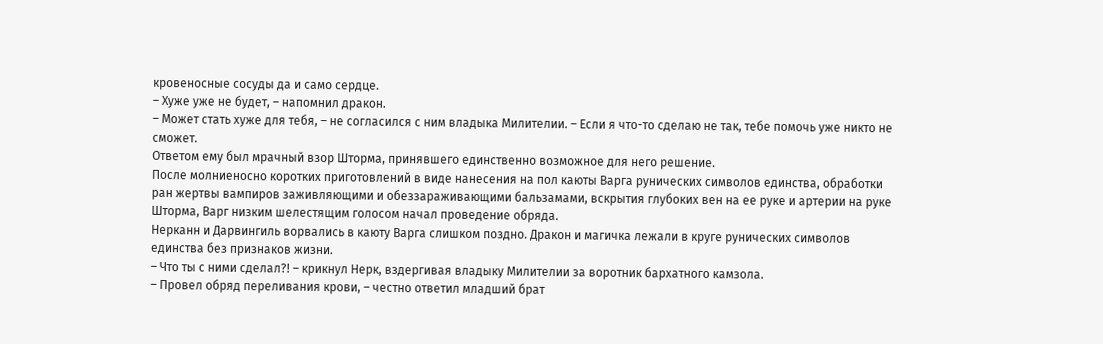кровеносные сосуды да и само сердце.
– Хуже уже не будет, – напомнил дракон.
– Может стать хуже для тебя, – не согласился с ним владыка Милителии. – Если я что-то сделаю не так, тебе помочь уже никто не сможет.
Ответом ему был мрачный взор Шторма, принявшего единственно возможное для него решение.
После молниеносно коротких приготовлений в виде нанесения на пол каюты Варга рунических символов единства, обработки ран жертвы вампиров заживляющими и обеззараживающими бальзамами, вскрытия глубоких вен на ее руке и артерии на руке Шторма, Варг низким шелестящим голосом начал проведение обряда.
Нерканн и Дарвингиль ворвались в каюту Варга слишком поздно. Дракон и магичка лежали в круге рунических символов единства без признаков жизни.
– Что ты с ними сделал?! – крикнул Нерк, вздергивая владыку Милителии за воротник бархатного камзола.
– Провел обряд переливания крови, – честно ответил младший брат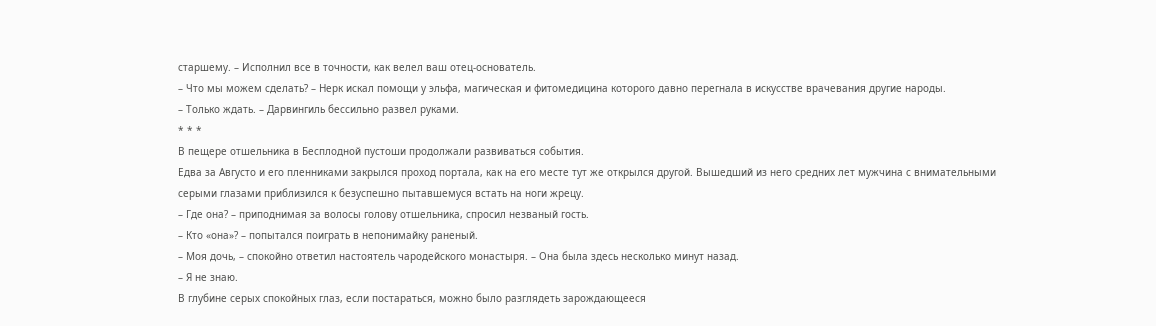старшему. – Исполнил все в точности, как велел ваш отец-основатель.
– Что мы можем сделать? – Нерк искал помощи у эльфа, магическая и фитомедицина которого давно перегнала в искусстве врачевания другие народы.
– Только ждать. – Дарвингиль бессильно развел руками.
* * *
В пещере отшельника в Бесплодной пустоши продолжали развиваться события.
Едва за Августо и его пленниками закрылся проход портала, как на его месте тут же открылся другой. Вышедший из него средних лет мужчина с внимательными серыми глазами приблизился к безуспешно пытавшемуся встать на ноги жрецу.
– Где она? – приподнимая за волосы голову отшельника, спросил незваный гость.
– Кто «она»? – попытался поиграть в непонимайку раненый.
– Моя дочь, – спокойно ответил настоятель чародейского монастыря. – Она была здесь несколько минут назад.
– Я не знаю.
В глубине серых спокойных глаз, если постараться, можно было разглядеть зарождающееся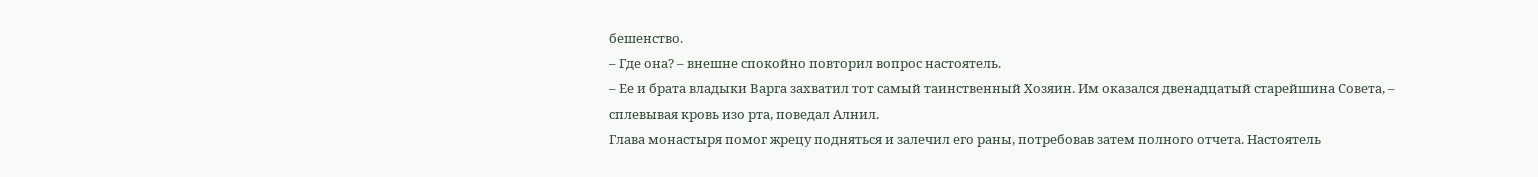бешенство.
– Где она? – внешне спокойно повторил вопрос настоятель.
– Ее и брата владыки Варга захватил тот самый таинственный Хозяин. Им оказался двенадцатый старейшина Совета, – сплевывая кровь изо рта, поведал Алнил.
Глава монастыря помог жрецу подняться и залечил его раны, потребовав затем полного отчета. Настоятель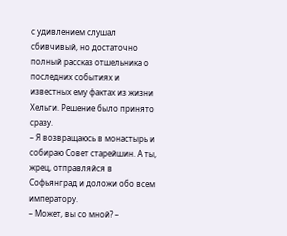с удивлением слушал сбивчивый, но достаточно полный рассказ отшельника о последних событиях и известных ему фактах из жизни Хельги. Решение было принято сразу.
– Я возвращаюсь в монастырь и собираю Совет старейшин. А ты, жрец, отправляйся в Софьянград и доложи обо всем императору.
– Может, вы со мной? –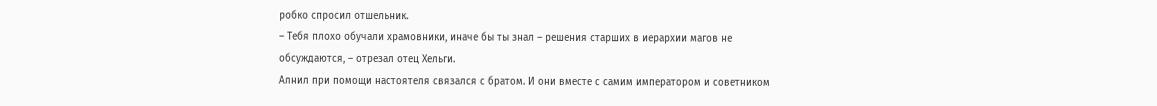робко спросил отшельник.
– Тебя плохо обучали храмовники, иначе бы ты знал – решения старших в иерархии магов не обсуждаются, – отрезал отец Хельги.
Алнил при помощи настоятеля связался с братом. И они вместе с самим императором и советником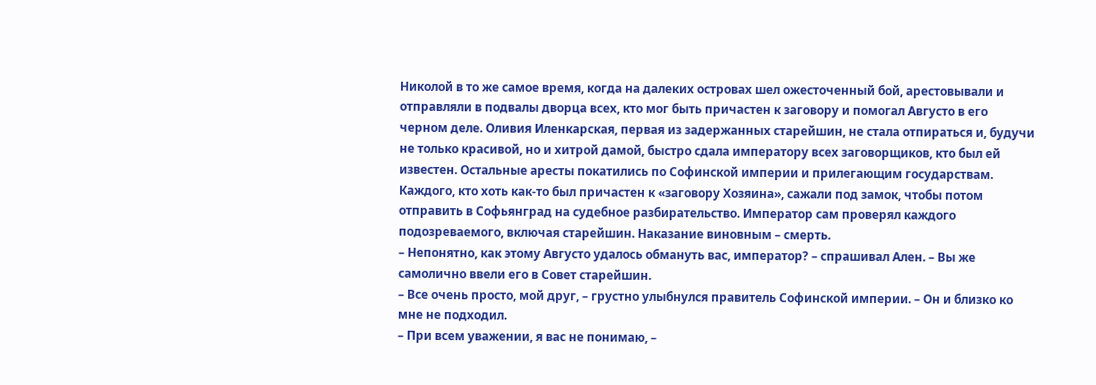Николой в то же самое время, когда на далеких островах шел ожесточенный бой, арестовывали и отправляли в подвалы дворца всех, кто мог быть причастен к заговору и помогал Августо в его черном деле. Оливия Иленкарская, первая из задержанных старейшин, не стала отпираться и, будучи не только красивой, но и хитрой дамой, быстро сдала императору всех заговорщиков, кто был ей известен. Остальные аресты покатились по Софинской империи и прилегающим государствам. Каждого, кто хоть как-то был причастен к «заговору Хозяина», сажали под замок, чтобы потом отправить в Софьянград на судебное разбирательство. Император сам проверял каждого подозреваемого, включая старейшин. Наказание виновным – смерть.
– Непонятно, как этому Августо удалось обмануть вас, император? – спрашивал Ален. – Вы же самолично ввели его в Совет старейшин.
– Все очень просто, мой друг, – грустно улыбнулся правитель Софинской империи. – Он и близко ко мне не подходил.
– При всем уважении, я вас не понимаю, –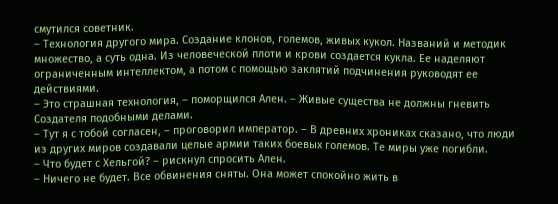смутился советник.
– Технология другого мира. Создание клонов, големов, живых кукол. Названий и методик множество, а суть одна. Из человеческой плоти и крови создается кукла. Ее наделяют ограниченным интеллектом, а потом с помощью заклятий подчинения руководят ее действиями.
– Это страшная технология, – поморщился Ален. – Живые существа не должны гневить Создателя подобными делами.
– Тут я с тобой согласен, – проговорил император. – В древних хрониках сказано, что люди из других миров создавали целые армии таких боевых големов. Те миры уже погибли.
– Что будет с Хельгой? – рискнул спросить Ален.
– Ничего не будет. Все обвинения сняты. Она может спокойно жить в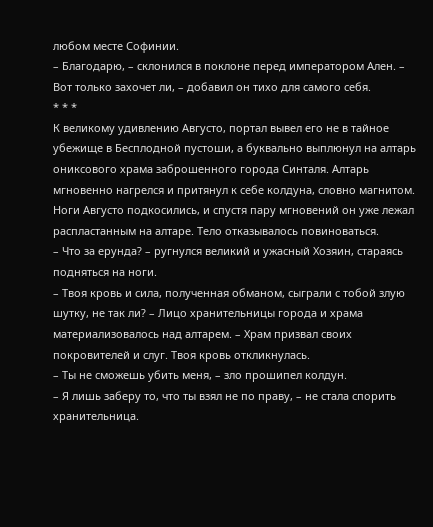любом месте Софинии.
– Благодарю, – склонился в поклоне перед императором Ален. – Вот только захочет ли, – добавил он тихо для самого себя.
* * *
К великому удивлению Августо, портал вывел его не в тайное убежище в Бесплодной пустоши, а буквально выплюнул на алтарь ониксового храма заброшенного города Синталя. Алтарь мгновенно нагрелся и притянул к себе колдуна, словно магнитом. Ноги Августо подкосились, и спустя пару мгновений он уже лежал распластанным на алтаре. Тело отказывалось повиноваться.
– Что за ерунда? – ругнулся великий и ужасный Хозяин, стараясь подняться на ноги.
– Твоя кровь и сила, полученная обманом, сыграли с тобой злую шутку, не так ли? – Лицо хранительницы города и храма материализовалось над алтарем. – Храм призвал своих покровителей и слуг. Твоя кровь откликнулась.
– Ты не сможешь убить меня, – зло прошипел колдун.
– Я лишь заберу то, что ты взял не по праву, – не стала спорить хранительница.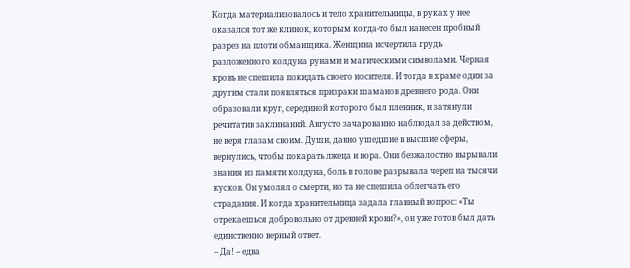Когда материализовалось и тело хранительницы, в руках у нее оказался тот же клинок, которым когда-то был нанесен пробный разрез на плоти обманщика. Женщина исчертила грудь разложенного колдуна рунами и магическими символами. Черная кровь не спешила покидать своего носителя. И тогда в храме один за другим стали появляться призраки шаманов древнего рода. Они образовали круг, серединой которого был пленник, и затянули речитатив заклинаний. Августо зачарованно наблюдал за действом, не веря глазам своим. Души, давно ушедшие в высшие сферы, вернулись, чтобы покарать лжеца и вора. Они безжалостно вырывали знания из памяти колдуна, боль в голове разрывала череп на тысячи кусков. Он умолял о смерти, но та не спешила облегчать его страдания. И когда хранительница задала главный вопрос: «Ты отрекаешься добровольно от древней крови?», он уже готов был дать единственно верный ответ.
– Да! – едва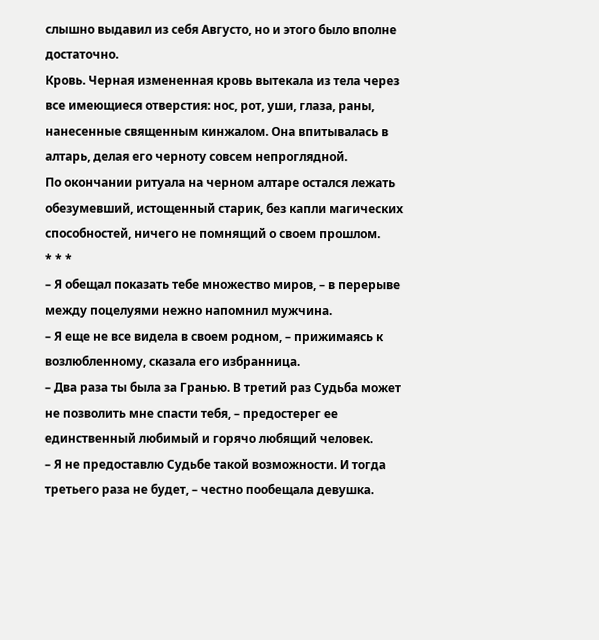слышно выдавил из себя Августо, но и этого было вполне достаточно.
Кровь. Черная измененная кровь вытекала из тела через все имеющиеся отверстия: нос, рот, уши, глаза, раны, нанесенные священным кинжалом. Она впитывалась в алтарь, делая его черноту совсем непроглядной.
По окончании ритуала на черном алтаре остался лежать обезумевший, истощенный старик, без капли магических способностей, ничего не помнящий о своем прошлом.
* * *
– Я обещал показать тебе множество миров, – в перерыве между поцелуями нежно напомнил мужчина.
– Я еще не все видела в своем родном, – прижимаясь к возлюбленному, сказала его избранница.
– Два раза ты была за Гранью. В третий раз Судьба может не позволить мне спасти тебя, – предостерег ее единственный любимый и горячо любящий человек.
– Я не предоставлю Судьбе такой возможности. И тогда третьего раза не будет, – честно пообещала девушка.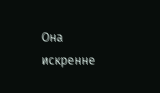Она искренне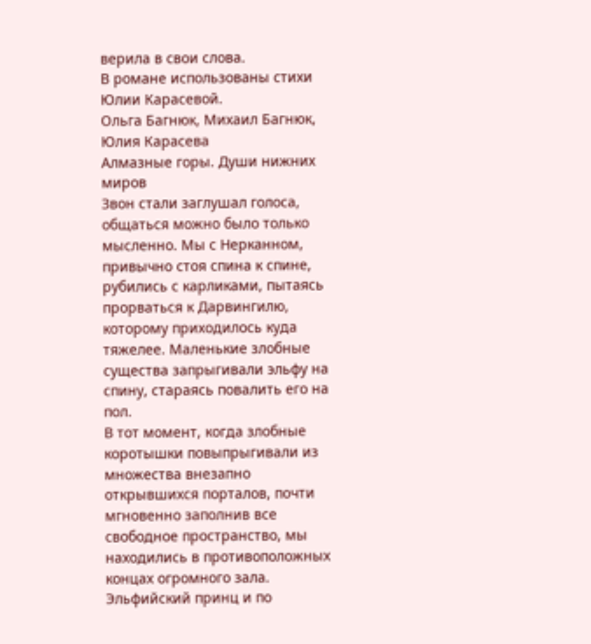верила в свои слова.
В романе использованы стихи Юлии Карасевой.
Ольга Багнюк, Михаил Багнюк, Юлия Карасева
Алмазные горы. Души нижних миров
Звон стали заглушал голоса, общаться можно было только мысленно. Мы с Нерканном, привычно стоя спина к спине, рубились с карликами, пытаясь прорваться к Дарвингилю, которому приходилось куда тяжелее. Маленькие злобные существа запрыгивали эльфу на спину, стараясь повалить его на пол.
В тот момент, когда злобные коротышки повыпрыгивали из множества внезапно открывшихся порталов, почти мгновенно заполнив все свободное пространство, мы находились в противоположных концах огромного зала. Эльфийский принц и по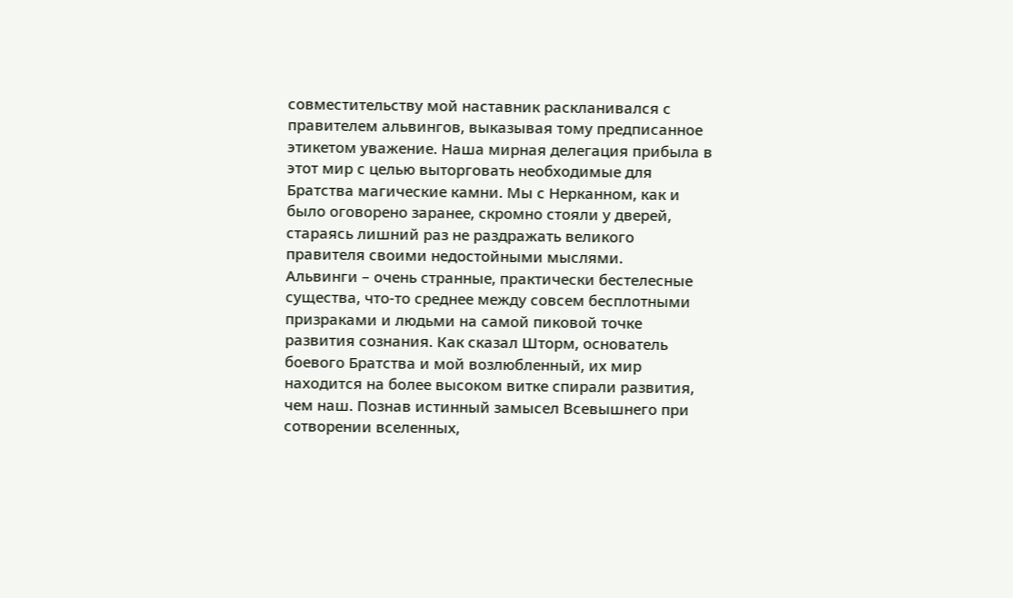совместительству мой наставник раскланивался с правителем альвингов, выказывая тому предписанное этикетом уважение. Наша мирная делегация прибыла в этот мир с целью выторговать необходимые для Братства магические камни. Мы с Нерканном, как и было оговорено заранее, скромно стояли у дверей, стараясь лишний раз не раздражать великого правителя своими недостойными мыслями.
Альвинги – очень странные, практически бестелесные существа, что-то среднее между совсем бесплотными призраками и людьми на самой пиковой точке развития сознания. Как сказал Шторм, основатель боевого Братства и мой возлюбленный, их мир находится на более высоком витке спирали развития, чем наш. Познав истинный замысел Всевышнего при сотворении вселенных,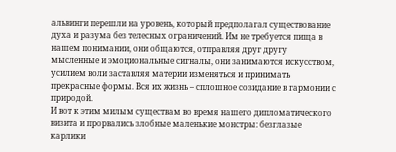альвинги перешли на уровень, который предполагал существование духа и разума без телесных ограничений. Им не требуется пища в нашем понимании, они общаются, отправляя друг другу мысленные и эмоциональные сигналы, они занимаются искусством, усилием воли заставляя материи изменяться и принимать прекрасные формы. Вся их жизнь – сплошное созидание в гармонии с природой.
И вот к этим милым существам во время нашего дипломатического визита и прорвались злобные маленькие монстры: безглазые карлики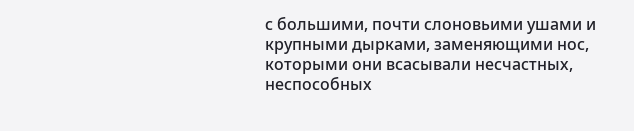с большими, почти слоновьими ушами и крупными дырками, заменяющими нос, которыми они всасывали несчастных, неспособных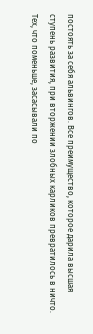постоять за себя альвингов. Все преимущество, которое дарила высшая ступень развития, при вторжении злобных карликов превратилось в ничто. Тех, что поменьше, засасывали по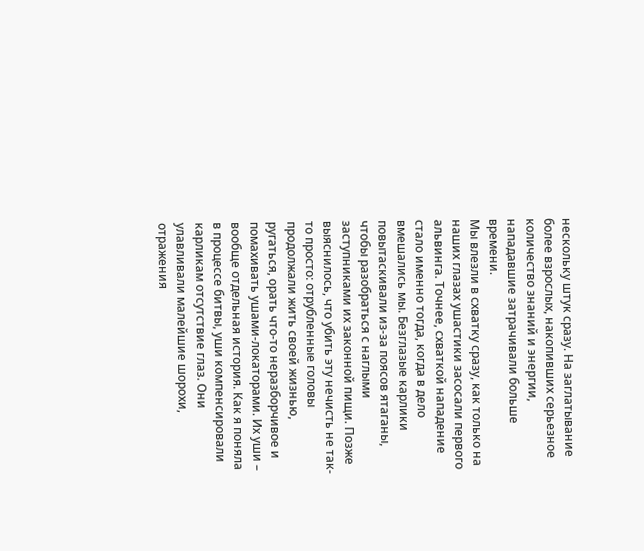нескольку штук сразу. На заглатывание более взрослых, накопивших серьезное количество знаний и энергии, нападавшие затрачивали больше времени.
Мы влезли в схватку сразу, как только на наших глазах ушастики засосали первого альвинга. Точнее, схваткой нападение стало именно тогда, когда в дело вмешались мы. Безглазые карлики повытаскивали из-за поясов ятаганы, чтобы разобраться с наглыми заступниками их законной пищи. Позже выяснилось, что убить эту нечисть не так-то просто: отрубленные головы продолжали жить своей жизнью, ругаться, орать что-то неразборчивое и помахивать ушами-локаторами. Их уши – вообще отдельная история. Как я поняла в процессе битвы, уши компенсировали карликам отсутствие глаз. Они улавливали малейшие шорохи, отражения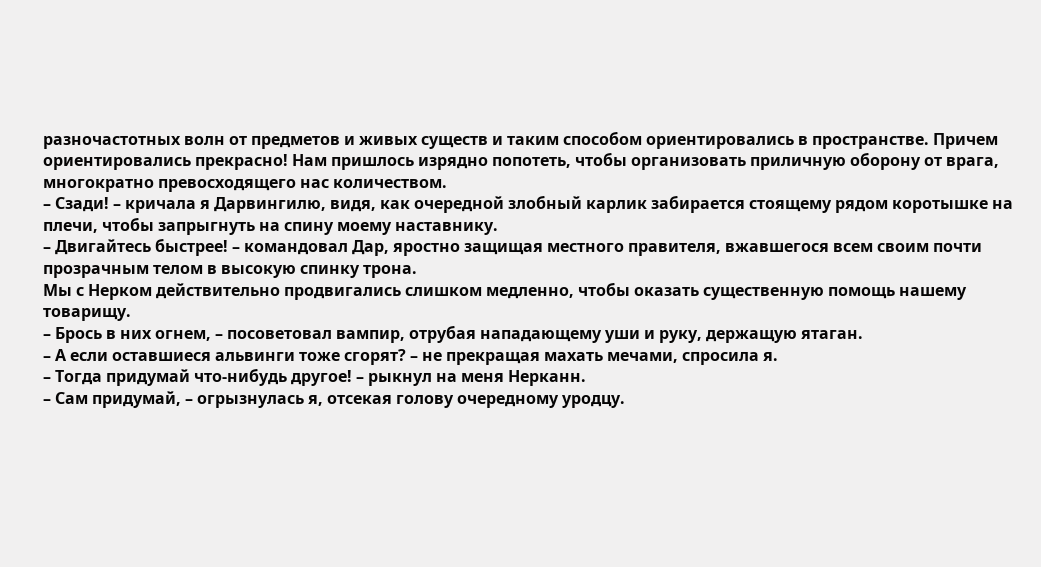разночастотных волн от предметов и живых существ и таким способом ориентировались в пространстве. Причем ориентировались прекрасно! Нам пришлось изрядно попотеть, чтобы организовать приличную оборону от врага, многократно превосходящего нас количеством.
– Сзади! – кричала я Дарвингилю, видя, как очередной злобный карлик забирается стоящему рядом коротышке на плечи, чтобы запрыгнуть на спину моему наставнику.
– Двигайтесь быстрее! – командовал Дар, яростно защищая местного правителя, вжавшегося всем своим почти прозрачным телом в высокую спинку трона.
Мы с Нерком действительно продвигались слишком медленно, чтобы оказать существенную помощь нашему товарищу.
– Брось в них огнем, – посоветовал вампир, отрубая нападающему уши и руку, держащую ятаган.
– А если оставшиеся альвинги тоже сгорят? – не прекращая махать мечами, спросила я.
– Тогда придумай что-нибудь другое! – рыкнул на меня Нерканн.
– Сам придумай, – огрызнулась я, отсекая голову очередному уродцу.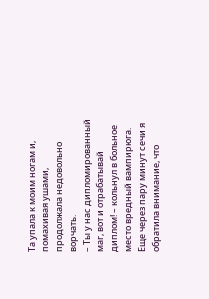Та упала к моим ногам и, помахивая ушами, продолжала недовольно ворчать.
– Ты у нас дипломированный маг, вот и отрабатывай диплом! – кольнул в больное место вредный вампирюга.
Еще через пару минут сечи я обратила внимание, что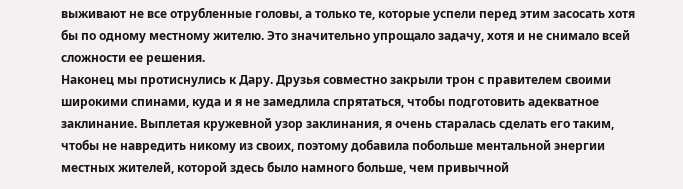выживают не все отрубленные головы, а только те, которые успели перед этим засосать хотя бы по одному местному жителю. Это значительно упрощало задачу, хотя и не снимало всей сложности ее решения.
Наконец мы протиснулись к Дару. Друзья совместно закрыли трон с правителем своими широкими спинами, куда и я не замедлила спрятаться, чтобы подготовить адекватное заклинание. Выплетая кружевной узор заклинания, я очень старалась сделать его таким, чтобы не навредить никому из своих, поэтому добавила побольше ментальной энергии местных жителей, которой здесь было намного больше, чем привычной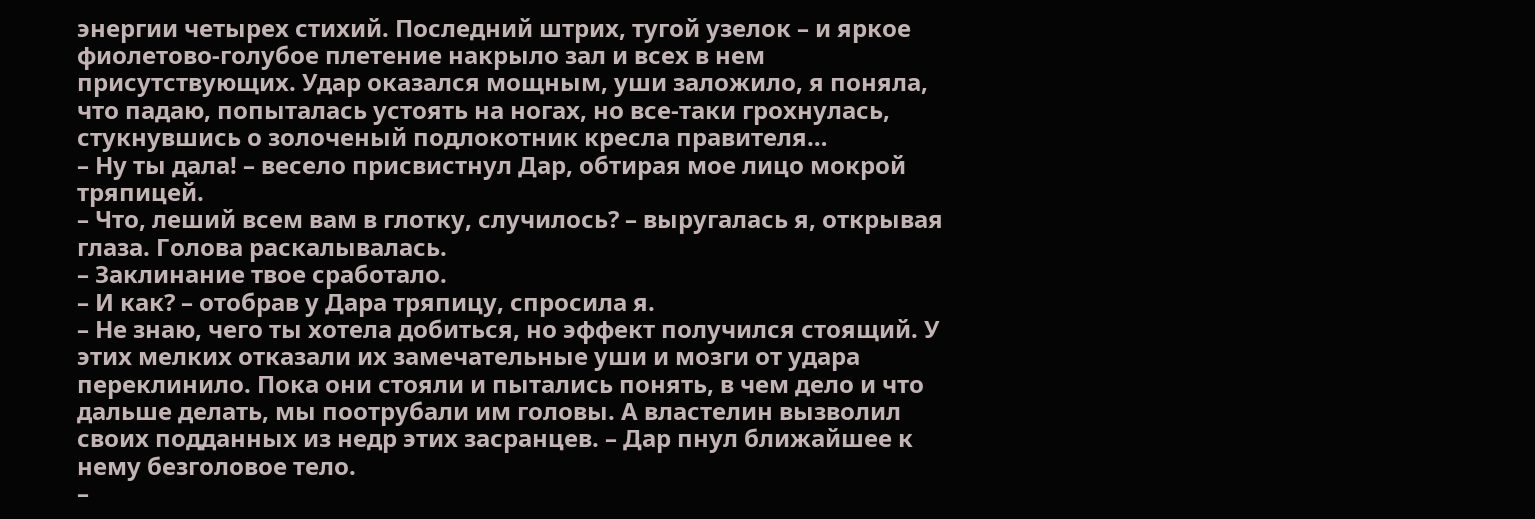энергии четырех стихий. Последний штрих, тугой узелок – и яркое фиолетово-голубое плетение накрыло зал и всех в нем присутствующих. Удар оказался мощным, уши заложило, я поняла, что падаю, попыталась устоять на ногах, но все-таки грохнулась, стукнувшись о золоченый подлокотник кресла правителя…
– Ну ты дала! – весело присвистнул Дар, обтирая мое лицо мокрой тряпицей.
– Что, леший всем вам в глотку, случилось? – выругалась я, открывая глаза. Голова раскалывалась.
– Заклинание твое сработало.
– И как? – отобрав у Дара тряпицу, спросила я.
– Не знаю, чего ты хотела добиться, но эффект получился стоящий. У этих мелких отказали их замечательные уши и мозги от удара переклинило. Пока они стояли и пытались понять, в чем дело и что дальше делать, мы поотрубали им головы. А властелин вызволил своих подданных из недр этих засранцев. – Дар пнул ближайшее к нему безголовое тело.
–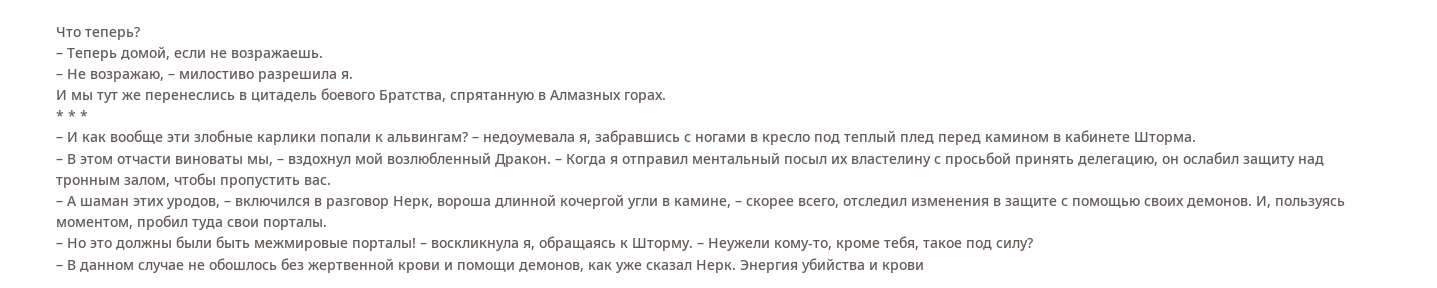Что теперь?
– Теперь домой, если не возражаешь.
– Не возражаю, – милостиво разрешила я.
И мы тут же перенеслись в цитадель боевого Братства, спрятанную в Алмазных горах.
* * *
– И как вообще эти злобные карлики попали к альвингам? – недоумевала я, забравшись с ногами в кресло под теплый плед перед камином в кабинете Шторма.
– В этом отчасти виноваты мы, – вздохнул мой возлюбленный Дракон. – Когда я отправил ментальный посыл их властелину с просьбой принять делегацию, он ослабил защиту над тронным залом, чтобы пропустить вас.
– А шаман этих уродов, – включился в разговор Нерк, вороша длинной кочергой угли в камине, – скорее всего, отследил изменения в защите с помощью своих демонов. И, пользуясь моментом, пробил туда свои порталы.
– Но это должны были быть межмировые порталы! – воскликнула я, обращаясь к Шторму. – Неужели кому-то, кроме тебя, такое под силу?
– В данном случае не обошлось без жертвенной крови и помощи демонов, как уже сказал Нерк. Энергия убийства и крови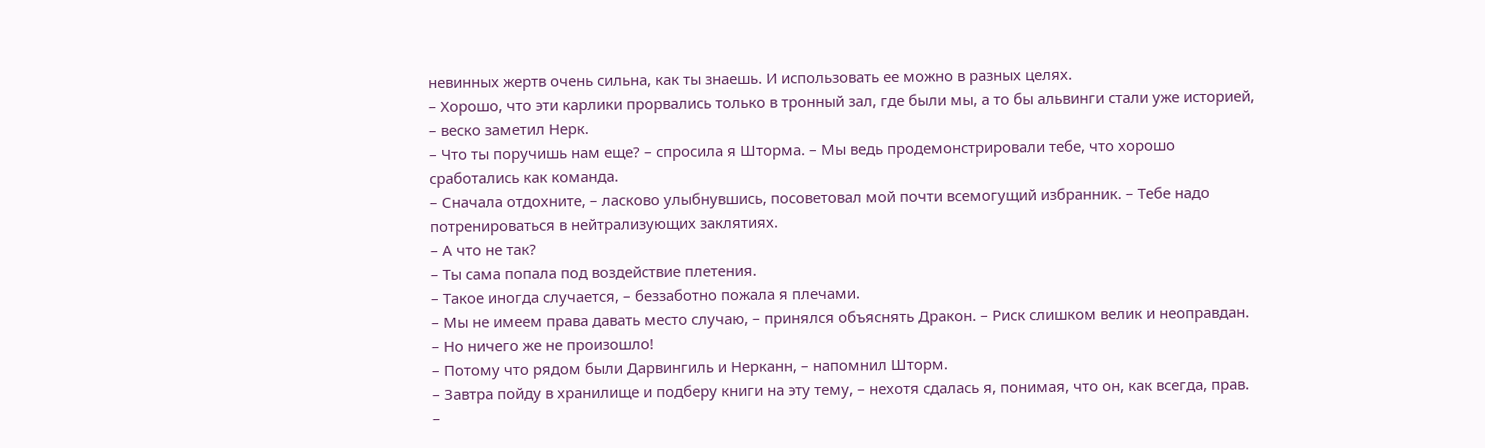невинных жертв очень сильна, как ты знаешь. И использовать ее можно в разных целях.
– Хорошо, что эти карлики прорвались только в тронный зал, где были мы, а то бы альвинги стали уже историей, – веско заметил Нерк.
– Что ты поручишь нам еще? – спросила я Шторма. – Мы ведь продемонстрировали тебе, что хорошо сработались как команда.
– Сначала отдохните, – ласково улыбнувшись, посоветовал мой почти всемогущий избранник. – Тебе надо потренироваться в нейтрализующих заклятиях.
– А что не так?
– Ты сама попала под воздействие плетения.
– Такое иногда случается, – беззаботно пожала я плечами.
– Мы не имеем права давать место случаю, – принялся объяснять Дракон. – Риск слишком велик и неоправдан.
– Но ничего же не произошло!
– Потому что рядом были Дарвингиль и Нерканн, – напомнил Шторм.
– Завтра пойду в хранилище и подберу книги на эту тему, – нехотя сдалась я, понимая, что он, как всегда, прав.
–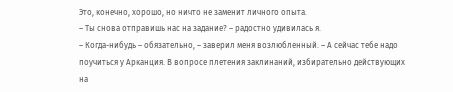Это, конечно, хорошо, но ничто не заменит личного опыта.
– Ты снова отправишь нас на задание? – радостно удивилась я.
– Когда-нибудь – обязательно, – заверил меня возлюбленный. – А сейчас тебе надо поучиться у Арканция. В вопросе плетения заклинаний, избирательно действующих на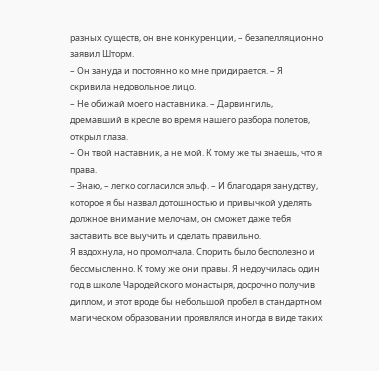разных существ, он вне конкуренции, – безапелляционно заявил Шторм.
– Он зануда и постоянно ко мне придирается. – Я скривила недовольное лицо.
– Не обижай моего наставника. – Дарвингиль, дремавший в кресле во время нашего разбора полетов, открыл глаза.
– Он твой наставник, а не мой. К тому же ты знаешь, что я права.
– Знаю, – легко согласился эльф. – И благодаря занудству, которое я бы назвал дотошностью и привычкой уделять должное внимание мелочам, он сможет даже тебя заставить все выучить и сделать правильно.
Я вздохнула, но промолчала. Спорить было бесполезно и бессмысленно. К тому же они правы. Я недоучилась один год в школе Чародейского монастыря, досрочно получив диплом, и этот вроде бы небольшой пробел в стандартном магическом образовании проявлялся иногда в виде таких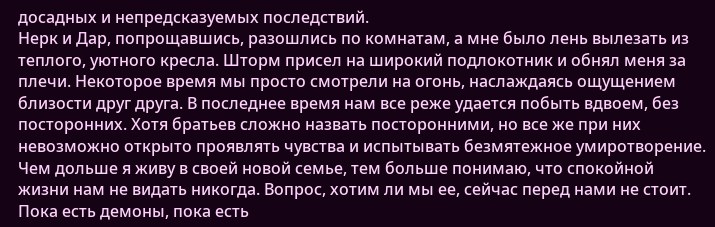досадных и непредсказуемых последствий.
Нерк и Дар, попрощавшись, разошлись по комнатам, а мне было лень вылезать из теплого, уютного кресла. Шторм присел на широкий подлокотник и обнял меня за плечи. Некоторое время мы просто смотрели на огонь, наслаждаясь ощущением близости друг друга. В последнее время нам все реже удается побыть вдвоем, без посторонних. Хотя братьев сложно назвать посторонними, но все же при них невозможно открыто проявлять чувства и испытывать безмятежное умиротворение. Чем дольше я живу в своей новой семье, тем больше понимаю, что спокойной жизни нам не видать никогда. Вопрос, хотим ли мы ее, сейчас перед нами не стоит. Пока есть демоны, пока есть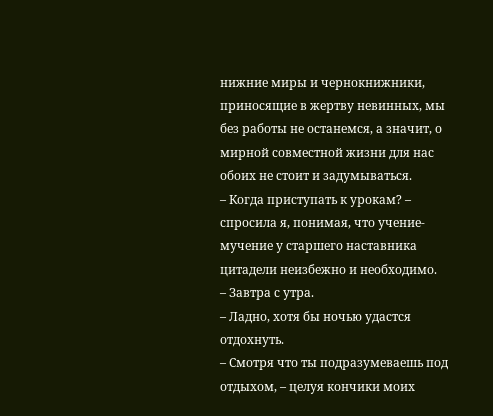нижние миры и чернокнижники, приносящие в жертву невинных, мы без работы не останемся, а значит, о мирной совместной жизни для нас обоих не стоит и задумываться.
– Когда приступать к урокам? – спросила я, понимая, что учение-мучение у старшего наставника цитадели неизбежно и необходимо.
– Завтра с утра.
– Ладно, хотя бы ночью удастся отдохнуть.
– Смотря что ты подразумеваешь под отдыхом, – целуя кончики моих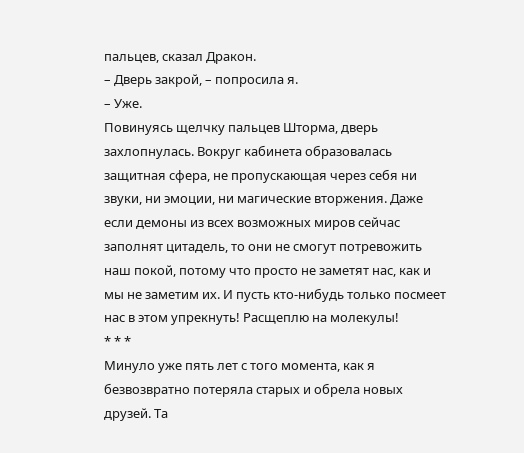пальцев, сказал Дракон.
– Дверь закрой, – попросила я.
– Уже.
Повинуясь щелчку пальцев Шторма, дверь захлопнулась. Вокруг кабинета образовалась защитная сфера, не пропускающая через себя ни звуки, ни эмоции, ни магические вторжения. Даже если демоны из всех возможных миров сейчас заполнят цитадель, то они не смогут потревожить наш покой, потому что просто не заметят нас, как и мы не заметим их. И пусть кто-нибудь только посмеет нас в этом упрекнуть! Расщеплю на молекулы!
* * *
Минуло уже пять лет с того момента, как я безвозвратно потеряла старых и обрела новых друзей. Та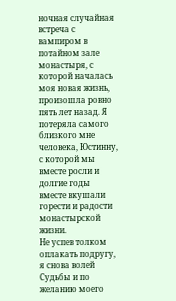ночная случайная встреча с вампиром в потайном зале монастыря, с которой началась моя новая жизнь, произошла ровно пять лет назад. Я потеряла самого близкого мне человека, Юстинну, с которой мы вместе росли и долгие годы вместе вкушали горести и радости монастырской жизни.
Не успев толком оплакать подругу, я снова волей Судьбы и по желанию моего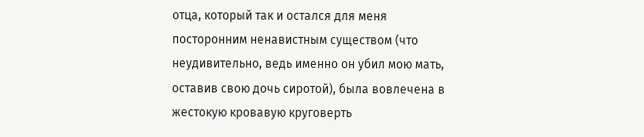отца, который так и остался для меня посторонним ненавистным существом (что неудивительно, ведь именно он убил мою мать, оставив свою дочь сиротой), была вовлечена в жестокую кровавую круговерть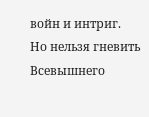войн и интриг.
Но нельзя гневить Всевышнего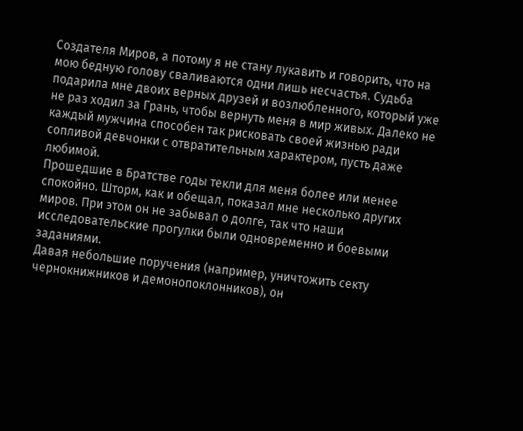Создателя Миров, а потому я не стану лукавить и говорить, что на мою бедную голову сваливаются одни лишь несчастья. Судьба подарила мне двоих верных друзей и возлюбленного, который уже не раз ходил за Грань, чтобы вернуть меня в мир живых. Далеко не каждый мужчина способен так рисковать своей жизнью ради сопливой девчонки с отвратительным характером, пусть даже любимой.
Прошедшие в Братстве годы текли для меня более или менее спокойно. Шторм, как и обещал, показал мне несколько других миров. При этом он не забывал о долге, так что наши исследовательские прогулки были одновременно и боевыми заданиями.
Давая небольшие поручения (например, уничтожить секту чернокнижников и демонопоклонников), он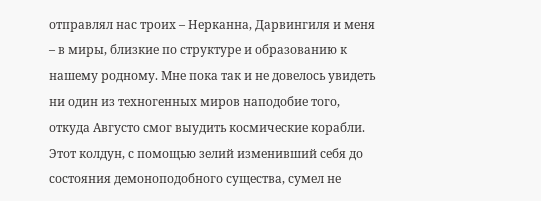отправлял нас троих – Нерканна, Дарвингиля и меня – в миры, близкие по структуре и образованию к нашему родному. Мне пока так и не довелось увидеть ни один из техногенных миров наподобие того, откуда Августо смог выудить космические корабли. Этот колдун, с помощью зелий изменивший себя до состояния демоноподобного существа, сумел не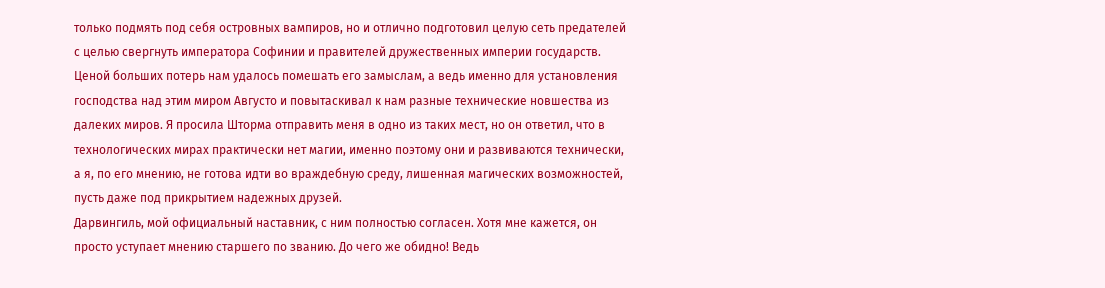только подмять под себя островных вампиров, но и отлично подготовил целую сеть предателей с целью свергнуть императора Софинии и правителей дружественных империи государств. Ценой больших потерь нам удалось помешать его замыслам, а ведь именно для установления господства над этим миром Августо и повытаскивал к нам разные технические новшества из далеких миров. Я просила Шторма отправить меня в одно из таких мест, но он ответил, что в технологических мирах практически нет магии, именно поэтому они и развиваются технически, а я, по его мнению, не готова идти во враждебную среду, лишенная магических возможностей, пусть даже под прикрытием надежных друзей.
Дарвингиль, мой официальный наставник, с ним полностью согласен. Хотя мне кажется, он просто уступает мнению старшего по званию. До чего же обидно! Ведь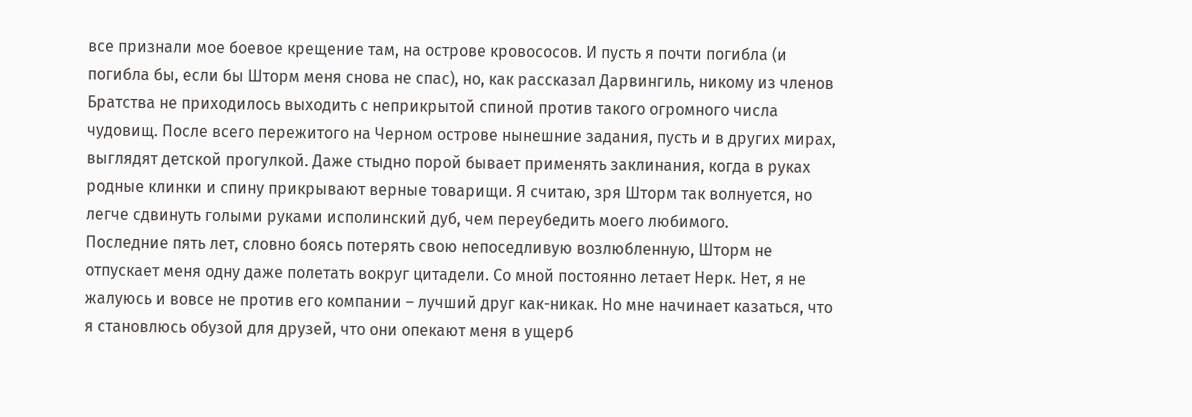все признали мое боевое крещение там, на острове кровососов. И пусть я почти погибла (и погибла бы, если бы Шторм меня снова не спас), но, как рассказал Дарвингиль, никому из членов Братства не приходилось выходить с неприкрытой спиной против такого огромного числа чудовищ. После всего пережитого на Черном острове нынешние задания, пусть и в других мирах, выглядят детской прогулкой. Даже стыдно порой бывает применять заклинания, когда в руках родные клинки и спину прикрывают верные товарищи. Я считаю, зря Шторм так волнуется, но легче сдвинуть голыми руками исполинский дуб, чем переубедить моего любимого.
Последние пять лет, словно боясь потерять свою непоседливую возлюбленную, Шторм не отпускает меня одну даже полетать вокруг цитадели. Со мной постоянно летает Нерк. Нет, я не жалуюсь и вовсе не против его компании – лучший друг как-никак. Но мне начинает казаться, что я становлюсь обузой для друзей, что они опекают меня в ущерб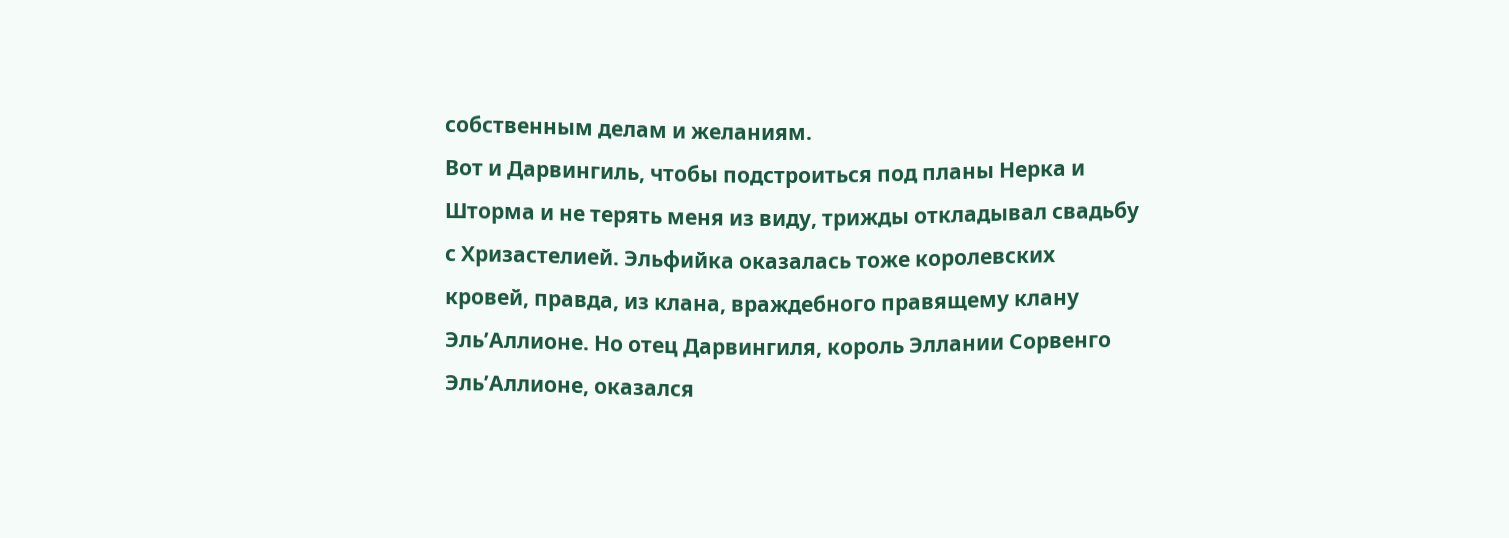собственным делам и желаниям.
Вот и Дарвингиль, чтобы подстроиться под планы Нерка и Шторма и не терять меня из виду, трижды откладывал свадьбу с Хризастелией. Эльфийка оказалась тоже королевских кровей, правда, из клана, враждебного правящему клану Эль’Аллионе. Но отец Дарвингиля, король Эллании Сорвенго Эль’Аллионе, оказался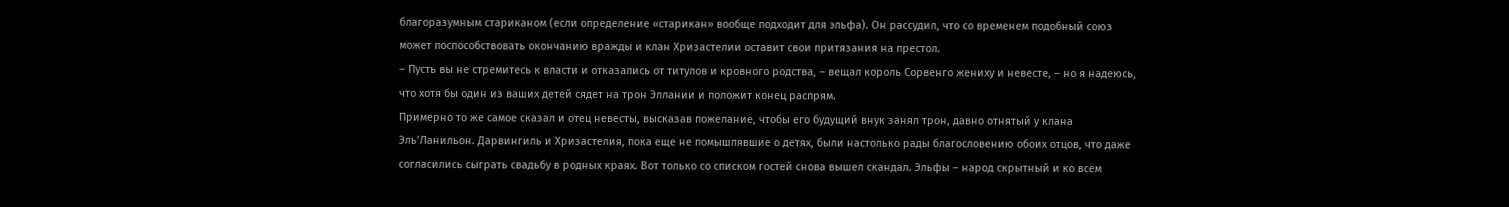благоразумным стариканом (если определение «старикан» вообще подходит для эльфа). Он рассудил, что со временем подобный союз может поспособствовать окончанию вражды и клан Хризастелии оставит свои притязания на престол.
– Пусть вы не стремитесь к власти и отказались от титулов и кровного родства, – вещал король Сорвенго жениху и невесте, – но я надеюсь, что хотя бы один из ваших детей сядет на трон Эллании и положит конец распрям.
Примерно то же самое сказал и отец невесты, высказав пожелание, чтобы его будущий внук занял трон, давно отнятый у клана Эль’Ланильон. Дарвингиль и Хризастелия, пока еще не помышлявшие о детях, были настолько рады благословению обоих отцов, что даже согласились сыграть свадьбу в родных краях. Вот только со списком гостей снова вышел скандал. Эльфы – народ скрытный и ко всем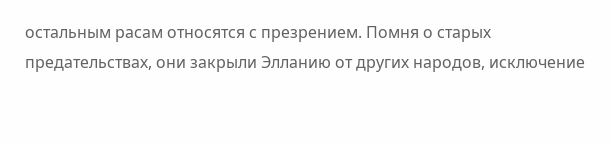остальным расам относятся с презрением. Помня о старых предательствах, они закрыли Элланию от других народов, исключение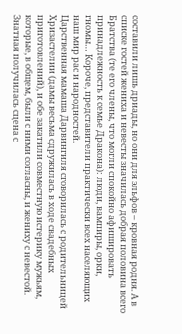составили лишь дриады, но они для эльфов – кровная родня. А в списке гостей жениха и невесты значилась добрая половина всего Братства (те его члены, что могли спокойно афишировать принадлежность к семье Дракона): люди, вампиры, орки, гномы… Короче, представители практически всех населяющих наш мир рас и народностей.
Царственная мамаша Дарвингиля сговорилась с родительницей Хризастелии (дамы весьма сдружилась в ходе свадебных приготовлений), и обе закатили совместную истерику мужьям, которые, в общем, были с ними согласны, и жениху с невестой. Знатная получилась сцена с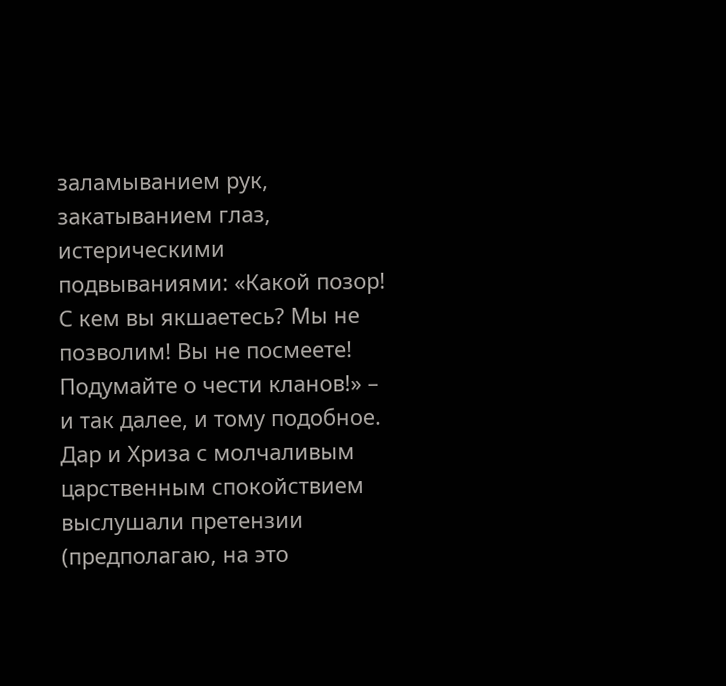заламыванием рук, закатыванием глаз, истерическими подвываниями: «Какой позор! С кем вы якшаетесь? Мы не позволим! Вы не посмеете! Подумайте о чести кланов!» – и так далее, и тому подобное.
Дар и Хриза с молчаливым царственным спокойствием выслушали претензии (предполагаю, на это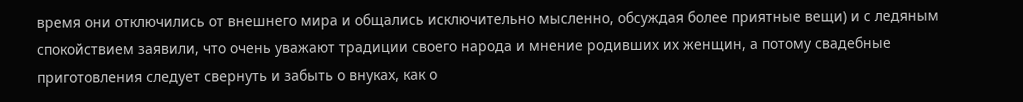время они отключились от внешнего мира и общались исключительно мысленно, обсуждая более приятные вещи) и с ледяным спокойствием заявили, что очень уважают традиции своего народа и мнение родивших их женщин, а потому свадебные приготовления следует свернуть и забыть о внуках, как о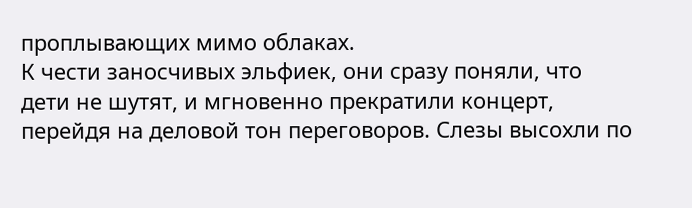проплывающих мимо облаках.
К чести заносчивых эльфиек, они сразу поняли, что дети не шутят, и мгновенно прекратили концерт, перейдя на деловой тон переговоров. Слезы высохли по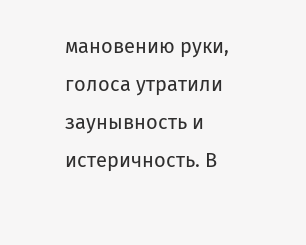мановению руки, голоса утратили заунывность и истеричность. В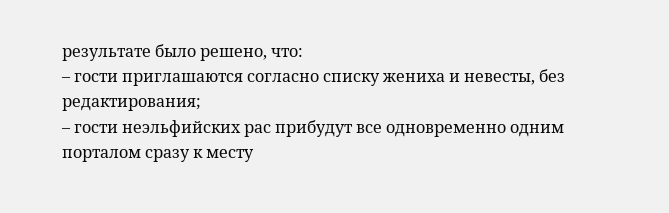результате было решено, что:
– гости приглашаются согласно списку жениха и невесты, без редактирования;
– гости неэльфийских рас прибудут все одновременно одним порталом сразу к месту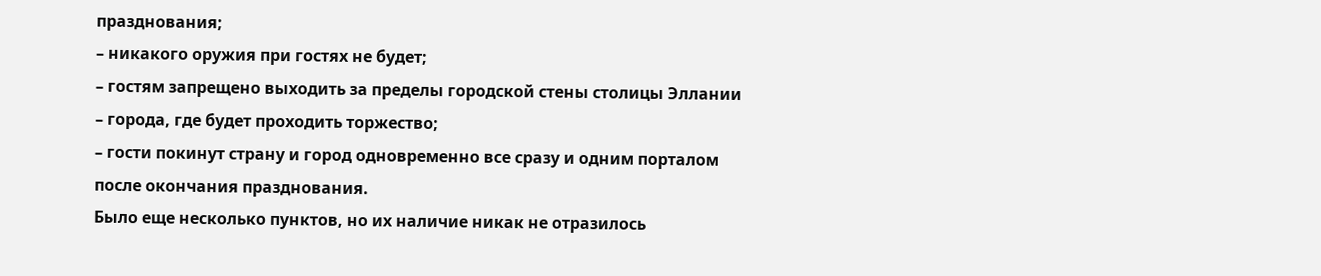празднования;
– никакого оружия при гостях не будет;
– гостям запрещено выходить за пределы городской стены столицы Эллании – города, где будет проходить торжество;
– гости покинут страну и город одновременно все сразу и одним порталом после окончания празднования.
Было еще несколько пунктов, но их наличие никак не отразилось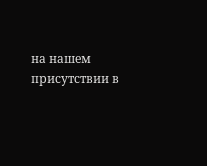на нашем присутствии в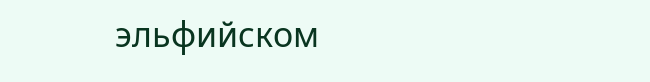эльфийском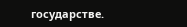государстве.